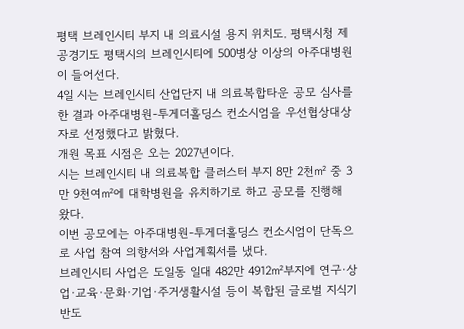평택 브레인시티 부지 내 의료시설 용지 위치도. 평택시청 제공경기도 평택시의 브레인시티에 500병상 이상의 아주대병원이 들어선다.
4일 시는 브레인시티 산업단지 내 의료복합타운 공모 심사를 한 결과 아주대병원-투게더홀딩스 컨소시엄을 우선협상대상자로 선정했다고 밝혔다.
개원 목표 시점은 오는 2027년이다.
시는 브레인시티 내 의료복합 클러스터 부지 8만 2천㎡ 중 3만 9천여㎡에 대학병원을 유치하기로 하고 공모를 진행해 왔다.
이번 공모에는 아주대병원-투게더홀딩스 컨소시엄이 단독으로 사업 참여 의향서와 사업계획서를 냈다.
브레인시티 사업은 도일동 일대 482만 4912㎡부지에 연구·상업·교육·문화·기업·주거생활시설 등이 복합된 글로벌 지식기반도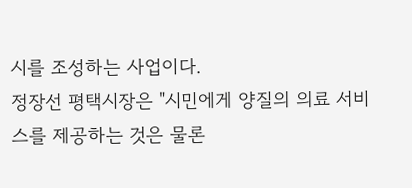시를 조성하는 사업이다.
정장선 평택시장은 "시민에게 양질의 의료 서비스를 제공하는 것은 물론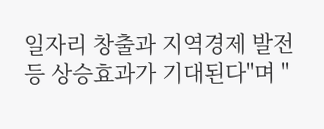일자리 창출과 지역경제 발전 등 상승효과가 기대된다"며 "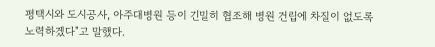평택시와 도시공사, 아주대병원 등이 긴밀히 협조해 병원 건립에 차질이 없도록 노력하겠다"고 말했다.